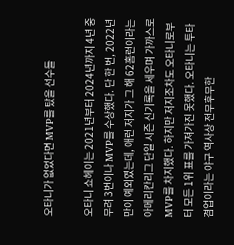오타니가 없었다면 MVP를 탔을 선수들

오타니 쇼헤이는 2021년부터 2024년까지 4년 중 무려 3번이나 MVP를 수상했다. 단 한 번, 2022년만이 예외였는데, 애런 저지가 그 해 62홈런이라는 아메리칸리그 단일 시즌 신기록을 세우며 가까스로 MVP를 차지했다. 하지만 저지조차도 오타니로부터 모든 1위 표를 가져가진 못했다. 오타니는 투타겸업이라는 야구 역사상 전무후무한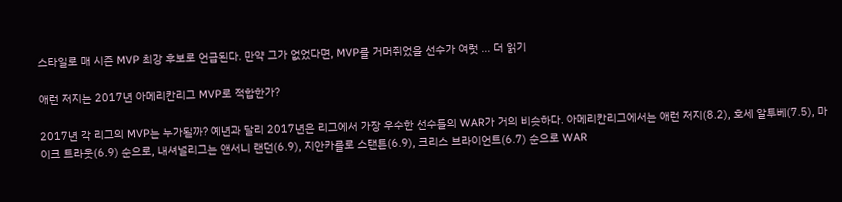스타일로 매 시즌 MVP 최강 후보로 언급된다. 만약 그가 없었다면, MVP를 거머쥐었을 선수가 여럿 … 더 읽기

애런 저지는 2017년 아메리칸리그 MVP로 적합한가?

2017년 각 리그의 MVP는 누가될까? 예년과 달리 2017년은 리그에서 가장 우수한 선수들의 WAR가 거의 비슷하다. 아메리칸리그에서는 애런 저지(8.2), 호세 알투베(7.5), 마이크 트라웃(6.9) 순으로, 내셔널리그는 앤서니 랜던(6.9), 지안카를로 스탠튼(6.9), 크리스 브라이언트(6.7) 순으로 WAR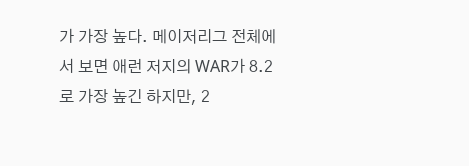가 가장 높다. 메이저리그 전체에서 보면 애런 저지의 WAR가 8.2로 가장 높긴 하지만, 2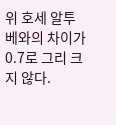위 호세 알투베와의 차이가 0.7로 그리 크지 않다.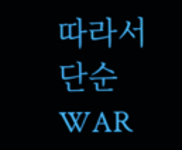따라서 단순 WAR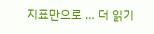지표만으로 … 더 읽기